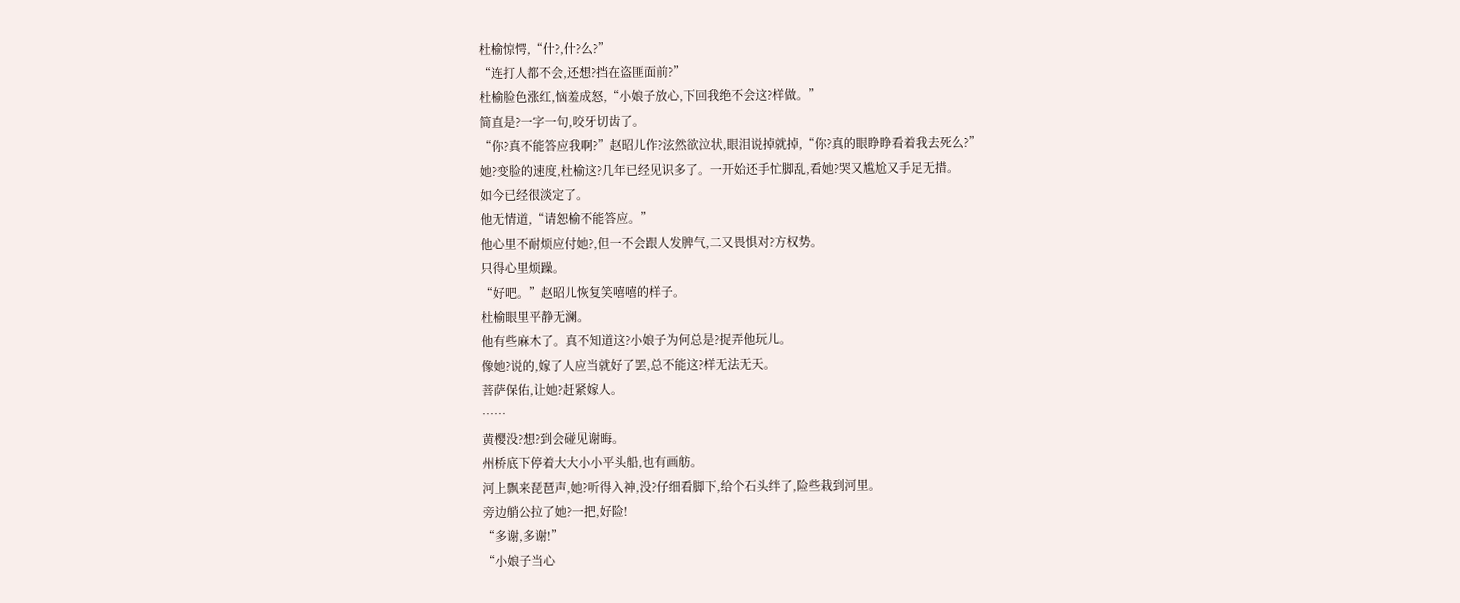杜榆惊愕,“什?,什?么?”
“连打人都不会,还想?挡在盗匪面前?”
杜榆脸色涨红,恼羞成怒,“小娘子放心,下回我绝不会这?样做。”
简直是?一字一句,咬牙切齿了。
“你?真不能答应我啊?”赵昭儿作?泫然欲泣状,眼泪说掉就掉,“你?真的眼睁睁看着我去死么?”
她?变脸的速度,杜榆这?几年已经见识多了。一开始还手忙脚乱,看她?哭又尴尬又手足无措。
如今已经很淡定了。
他无情道,“请恕榆不能答应。”
他心里不耐烦应付她?,但一不会跟人发脾气,二又畏惧对?方权势。
只得心里烦躁。
“好吧。”赵昭儿恢复笑嘻嘻的样子。
杜榆眼里平静无澜。
他有些麻木了。真不知道这?小娘子为何总是?捉弄他玩儿。
像她?说的,嫁了人应当就好了罢,总不能这?样无法无天。
菩萨保佑,让她?赶紧嫁人。
……
黄樱没?想?到会碰见谢晦。
州桥底下停着大大小小平头船,也有画舫。
河上飘来琵琶声,她?听得入神,没?仔细看脚下,给个石头绊了,险些栽到河里。
旁边艄公拉了她?一把,好险!
“多谢,多谢!”
“小娘子当心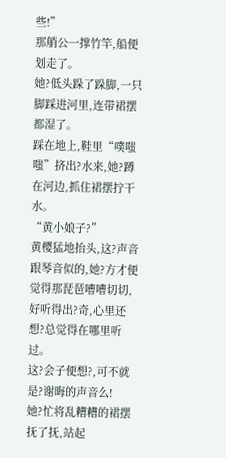些!”
那艄公一撑竹竿,船便划走了。
她?低头跺了跺脚,一只脚踩进河里,连带裙摆都湿了。
踩在地上,鞋里“噗嗤嗤”挤出?水来,她?蹲在河边,抓住裙摆拧干水。
“黄小娘子?”
黄樱猛地抬头,这?声音跟琴音似的,她?方才便觉得那琵琶嘈嘈切切,好听得出?奇,心里还想?总觉得在哪里听过。
这?会子便想?,可不就是?谢晦的声音么!
她?忙将乱糟糟的裙摆抚了抚,站起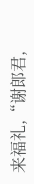来福礼,“谢郎君,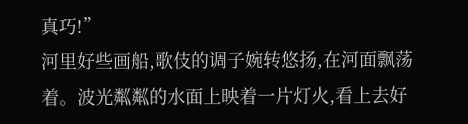真巧!”
河里好些画船,歌伎的调子婉转悠扬,在河面飘荡着。波光粼粼的水面上映着一片灯火,看上去好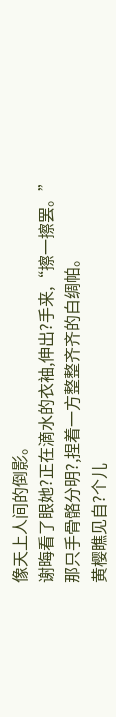像天上人间的倒影。
谢晦看了眼她?正在滴水的衣袖,伸出?手来,“擦一擦罢。”
那只手骨骼分明?,捏着一方整整齐齐的白绸帕。
黄樱瞧见自?个儿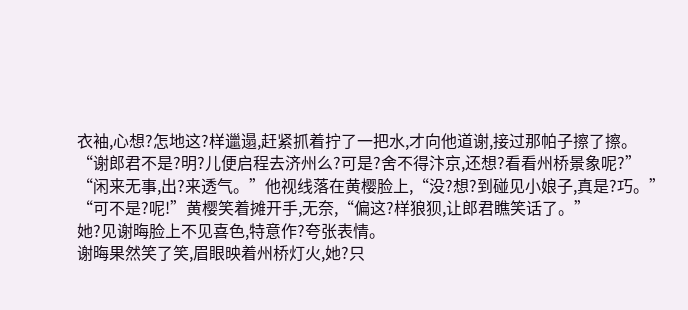衣袖,心想?怎地这?样邋遢,赶紧抓着拧了一把水,才向他道谢,接过那帕子擦了擦。
“谢郎君不是?明?儿便启程去济州么?可是?舍不得汴京,还想?看看州桥景象呢?”
“闲来无事,出?来透气。”他视线落在黄樱脸上,“没?想?到碰见小娘子,真是?巧。”
“可不是?呢!”黄樱笑着摊开手,无奈,“偏这?样狼狈,让郎君瞧笑话了。”
她?见谢晦脸上不见喜色,特意作?夸张表情。
谢晦果然笑了笑,眉眼映着州桥灯火,她?只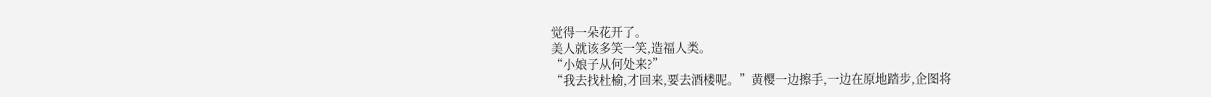觉得一朵花开了。
美人就该多笑一笑,造福人类。
“小娘子从何处来?”
“我去找杜榆,才回来,要去酒楼呢。”黄樱一边擦手,一边在原地踏步,企图将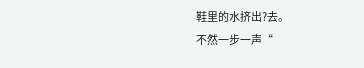鞋里的水挤出?去。
不然一步一声“